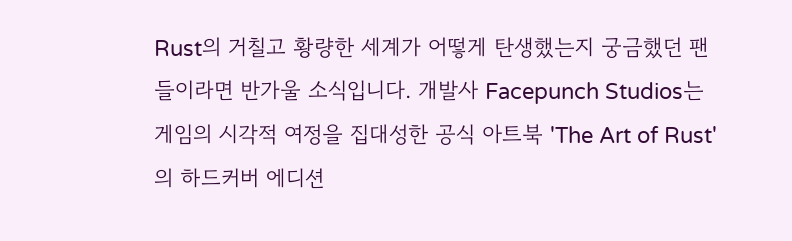Rust의 거칠고 황량한 세계가 어떻게 탄생했는지 궁금했던 팬들이라면 반가울 소식입니다. 개발사 Facepunch Studios는 게임의 시각적 여정을 집대성한 공식 아트북 'The Art of Rust'의 하드커버 에디션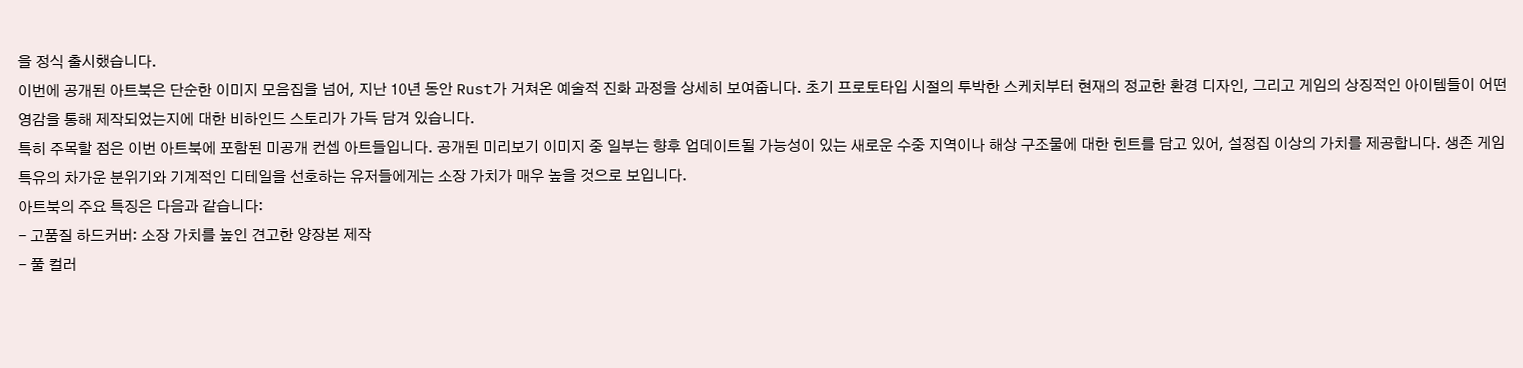을 정식 출시했습니다.
이번에 공개된 아트북은 단순한 이미지 모음집을 넘어, 지난 10년 동안 Rust가 거쳐온 예술적 진화 과정을 상세히 보여줍니다. 초기 프로토타입 시절의 투박한 스케치부터 현재의 정교한 환경 디자인, 그리고 게임의 상징적인 아이템들이 어떤 영감을 통해 제작되었는지에 대한 비하인드 스토리가 가득 담겨 있습니다.
특히 주목할 점은 이번 아트북에 포함된 미공개 컨셉 아트들입니다. 공개된 미리보기 이미지 중 일부는 향후 업데이트될 가능성이 있는 새로운 수중 지역이나 해상 구조물에 대한 힌트를 담고 있어, 설정집 이상의 가치를 제공합니다. 생존 게임 특유의 차가운 분위기와 기계적인 디테일을 선호하는 유저들에게는 소장 가치가 매우 높을 것으로 보입니다.
아트북의 주요 특징은 다음과 같습니다:
- 고품질 하드커버: 소장 가치를 높인 견고한 양장본 제작
- 풀 컬러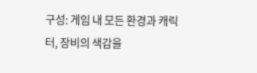구성: 게임 내 모든 환경과 캐릭터, 장비의 색감을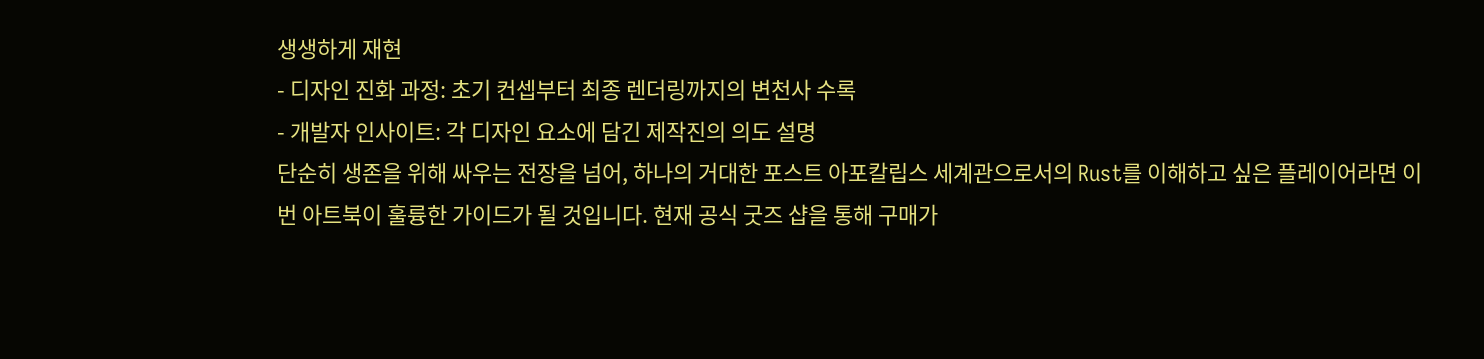생생하게 재현
- 디자인 진화 과정: 초기 컨셉부터 최종 렌더링까지의 변천사 수록
- 개발자 인사이트: 각 디자인 요소에 담긴 제작진의 의도 설명
단순히 생존을 위해 싸우는 전장을 넘어, 하나의 거대한 포스트 아포칼립스 세계관으로서의 Rust를 이해하고 싶은 플레이어라면 이번 아트북이 훌륭한 가이드가 될 것입니다. 현재 공식 굿즈 샵을 통해 구매가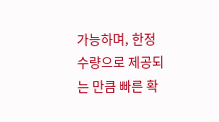가능하며, 한정 수량으로 제공되는 만큼 빠른 확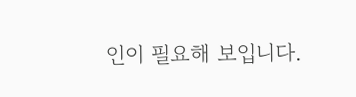인이 필요해 보입니다.